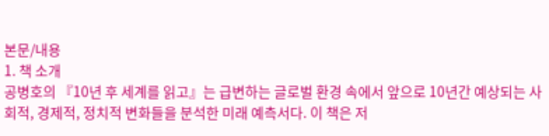본문/내용
1. 책 소개
공병호의 『10년 후 세계를 읽고』는 급변하는 글로벌 환경 속에서 앞으로 10년간 예상되는 사회적, 경제적, 정치적 변화들을 분석한 미래 예측서다. 이 책은 저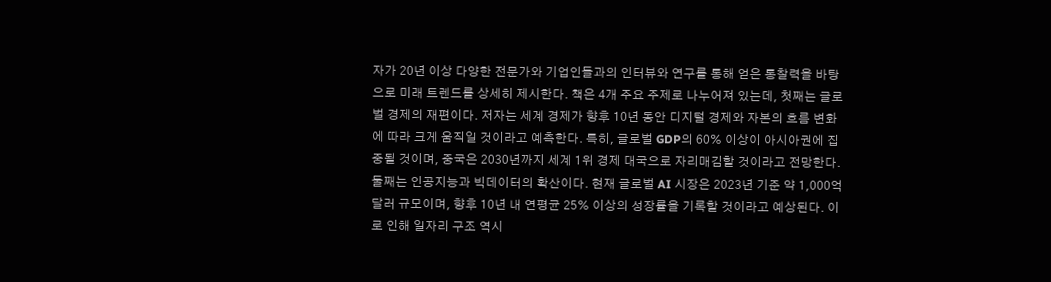자가 20년 이상 다양한 전문가와 기업인들과의 인터뷰와 연구를 통해 얻은 통찰력을 바탕으로 미래 트렌드를 상세히 제시한다. 책은 4개 주요 주제로 나누어져 있는데, 첫째는 글로벌 경제의 재편이다. 저자는 세계 경제가 향후 10년 동안 디지털 경제와 자본의 흐름 변화에 따라 크게 움직일 것이라고 예측한다. 특히, 글로벌 GDP의 60% 이상이 아시아권에 집중될 것이며, 중국은 2030년까지 세계 1위 경제 대국으로 자리매김할 것이라고 전망한다. 둘째는 인공지능과 빅데이터의 확산이다. 현재 글로벌 AI 시장은 2023년 기준 약 1,000억 달러 규모이며, 향후 10년 내 연평균 25% 이상의 성장률을 기록할 것이라고 예상된다. 이로 인해 일자리 구조 역시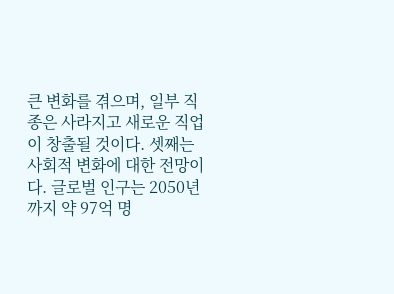큰 변화를 겪으며, 일부 직종은 사라지고 새로운 직업이 창출될 것이다. 셋째는 사회적 변화에 대한 전망이다. 글로벌 인구는 2050년까지 약 97억 명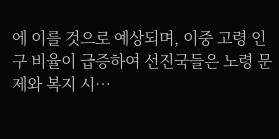에 이를 것으로 예상되며, 이중 고령 인구 비율이 급증하여 선진국들은 노령 문제와 복지 시…